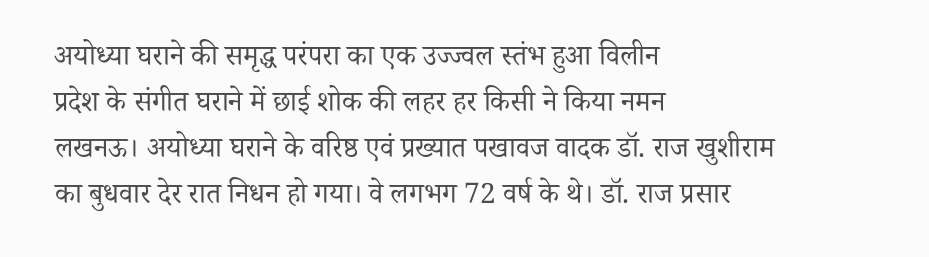अयोध्या घराने की समृद्ध परंपरा का एक उज्ज्वल स्तंभ हुआ विलीन
प्रदेश के संगीत घराने में छाई शोक की लहर हर किसी ने किया नमन
लखनऊ। अयोध्या घराने के वरिष्ठ एवं प्रख्यात पखावज वादक डॉ. राज खुशीराम का बुधवार देर रात निधन हो गया। वे लगभग 72 वर्ष के थे। डॉ. राज प्रसार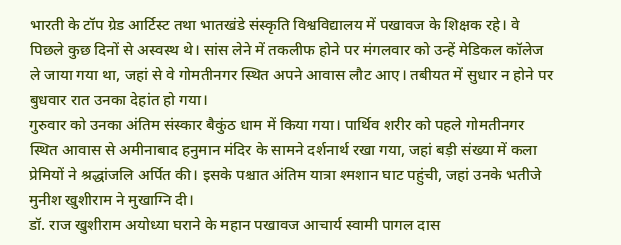भारती के टॉप ग्रेड आर्टिस्ट तथा भातखंडे संस्कृति विश्वविद्यालय में पखावज के शिक्षक रहे। वे पिछले कुछ दिनों से अस्वस्थ थे। सांस लेने में तकलीफ होने पर मंगलवार को उन्हें मेडिकल कॉलेज ले जाया गया था, जहां से वे गोमतीनगर स्थित अपने आवास लौट आए। तबीयत में सुधार न होने पर बुधवार रात उनका देहांत हो गया।
गुरुवार को उनका अंतिम संस्कार बैकुंठ धाम में किया गया। पार्थिव शरीर को पहले गोमतीनगर स्थित आवास से अमीनाबाद हनुमान मंदिर के सामने दर्शनार्थ रखा गया, जहां बड़ी संख्या में कला प्रेमियों ने श्रद्धांजलि अर्पित की। इसके पश्चात अंतिम यात्रा श्मशान घाट पहुंची, जहां उनके भतीजे मुनीश खुशीराम ने मुखाग्नि दी।
डॉ. राज खुशीराम अयोध्या घराने के महान पखावज आचार्य स्वामी पागल दास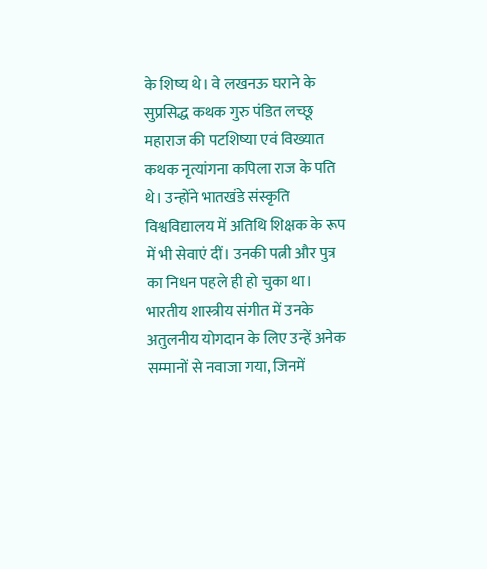के शिष्य थे। वे लखनऊ घराने के सुप्रसिद्ध कथक गुरु पंडित लच्छू महाराज की पटशिष्या एवं विख्यात कथक नृत्यांगना कपिला राज के पति थे। उन्होंने भातखंडे संस्कृति विश्वविद्यालय में अतिथि शिक्षक के रूप में भी सेवाएं दीं। उनकी पत्नी और पुत्र का निधन पहले ही हो चुका था।
भारतीय शास्त्रीय संगीत में उनके अतुलनीय योगदान के लिए उन्हें अनेक सम्मानों से नवाजा गया, जिनमें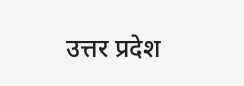उत्तर प्रदेश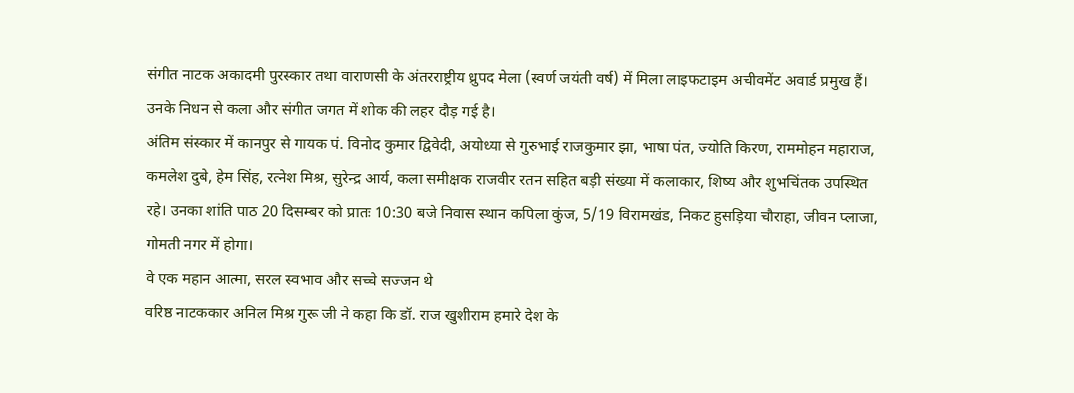संगीत नाटक अकादमी पुरस्कार तथा वाराणसी के अंतरराष्ट्रीय ध्रुपद मेला (स्वर्ण जयंती वर्ष) में मिला लाइफटाइम अचीवमेंट अवार्ड प्रमुख हैं। उनके निधन से कला और संगीत जगत में शोक की लहर दौड़ गई है।
अंतिम संस्कार में कानपुर से गायक पं. विनोद कुमार द्विवेदी, अयोध्या से गुरुभाई राजकुमार झा, भाषा पंत, ज्योति किरण, राममोहन महाराज, कमलेश दुबे, हेम सिंह, रत्नेश मिश्र, सुरेन्द्र आर्य, कला समीक्षक राजवीर रतन सहित बड़ी संख्या में कलाकार, शिष्य और शुभचिंतक उपस्थित रहे। उनका शांति पाठ 20 दिसम्बर को प्रातः 10:30 बजे निवास स्थान कपिला कुंज, 5/19 विरामखंड, निकट हुसड़िया चौराहा, जीवन प्लाजा, गोमती नगर में होगा।
वे एक महान आत्मा, सरल स्वभाव और सच्चे सज्जन थे
वरिष्ठ नाटककार अनिल मिश्र गुरू जी ने कहा कि डॉ. राज खुशीराम हमारे देश के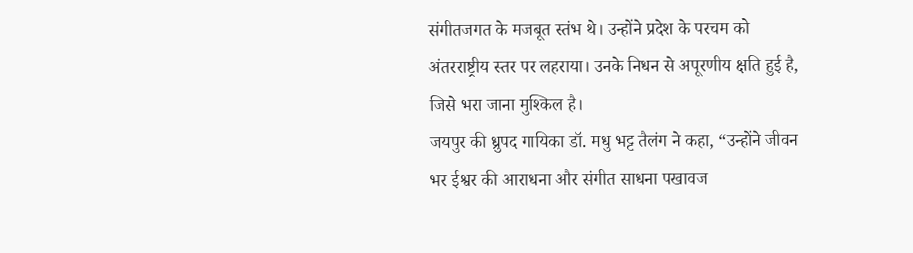संगीतजगत के मजबूत स्तंभ थे। उन्होंने प्रदेश के परचम को अंतरराष्ट्रीय स्तर पर लहराया। उनके निधन से अपूरणीय क्षति हुई है, जिसे भरा जाना मुश्किल है।
जयपुर की ध्रुपद गायिका डॉ. मधु भट्ट तैलंग ने कहा, “उन्होंने जीवन भर ईश्वर की आराधना और संगीत साधना पखावज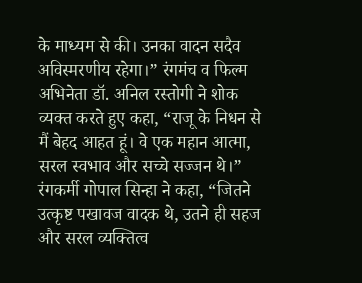के माध्यम से की। उनका वादन सदैव अविस्मरणीय रहेगा।” रंगमंच व फिल्म अभिनेता डॉ. अनिल रस्तोगी ने शोक व्यक्त करते हुए कहा, “राजू के निधन से मैं बेहद आहत हूं। वे एक महान आत्मा, सरल स्वभाव और सच्चे सज्जन थे।”
रंगकर्मी गोपाल सिन्हा ने कहा, “जितने उत्कृष्ट पखावज वादक थे, उतने ही सहज और सरल व्यक्तित्व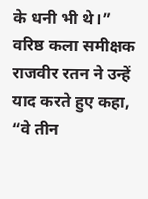के धनी भी थे।” वरिष्ठ कला समीक्षक राजवीर रतन ने उन्हें याद करते हुए कहा, “वे तीन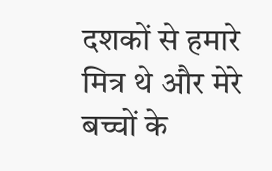दशकों से हमारे मित्र थे और मेरे बच्चों के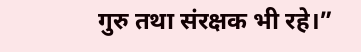गुरु तथा संरक्षक भी रहे।”